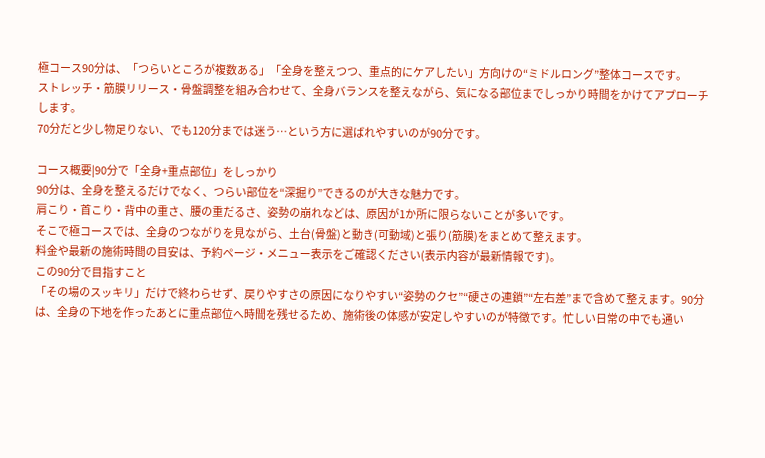極コース90分は、「つらいところが複数ある」「全身を整えつつ、重点的にケアしたい」方向けの“ミドルロング”整体コースです。
ストレッチ・筋膜リリース・骨盤調整を組み合わせて、全身バランスを整えながら、気になる部位までしっかり時間をかけてアプローチします。
70分だと少し物足りない、でも120分までは迷う…という方に選ばれやすいのが90分です。

コース概要|90分で「全身+重点部位」をしっかり
90分は、全身を整えるだけでなく、つらい部位を“深掘り”できるのが大きな魅力です。
肩こり・首こり・背中の重さ、腰の重だるさ、姿勢の崩れなどは、原因が1か所に限らないことが多いです。
そこで極コースでは、全身のつながりを見ながら、土台(骨盤)と動き(可動域)と張り(筋膜)をまとめて整えます。
料金や最新の施術時間の目安は、予約ページ・メニュー表示をご確認ください(表示内容が最新情報です)。
この90分で目指すこと
「その場のスッキリ」だけで終わらせず、戻りやすさの原因になりやすい“姿勢のクセ”“硬さの連鎖”“左右差”まで含めて整えます。90分は、全身の下地を作ったあとに重点部位へ時間を残せるため、施術後の体感が安定しやすいのが特徴です。忙しい日常の中でも通い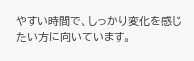やすい時間で、しっかり変化を感じたい方に向いています。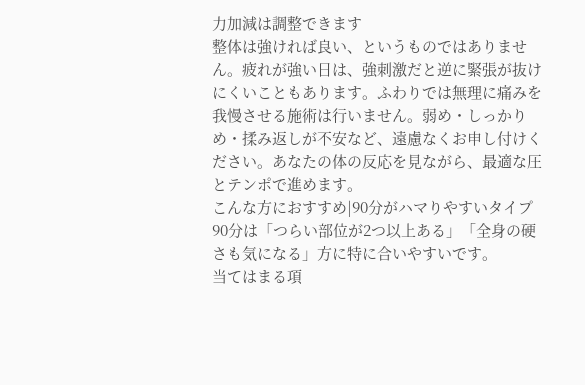力加減は調整できます
整体は強ければ良い、というものではありません。疲れが強い日は、強刺激だと逆に緊張が抜けにくいこともあります。ふわりでは無理に痛みを我慢させる施術は行いません。弱め・しっかりめ・揉み返しが不安など、遠慮なくお申し付けください。あなたの体の反応を見ながら、最適な圧とテンポで進めます。
こんな方におすすめ|90分がハマりやすいタイプ
90分は「つらい部位が2つ以上ある」「全身の硬さも気になる」方に特に合いやすいです。
当てはまる項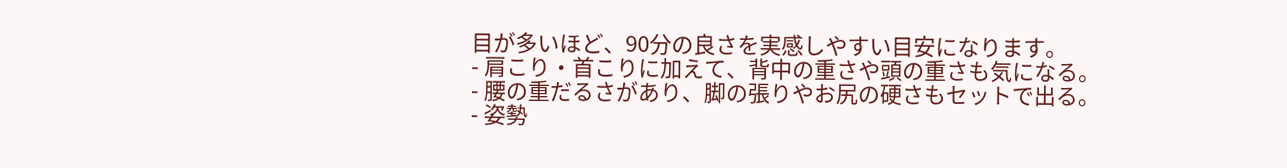目が多いほど、90分の良さを実感しやすい目安になります。
- 肩こり・首こりに加えて、背中の重さや頭の重さも気になる。
- 腰の重だるさがあり、脚の張りやお尻の硬さもセットで出る。
- 姿勢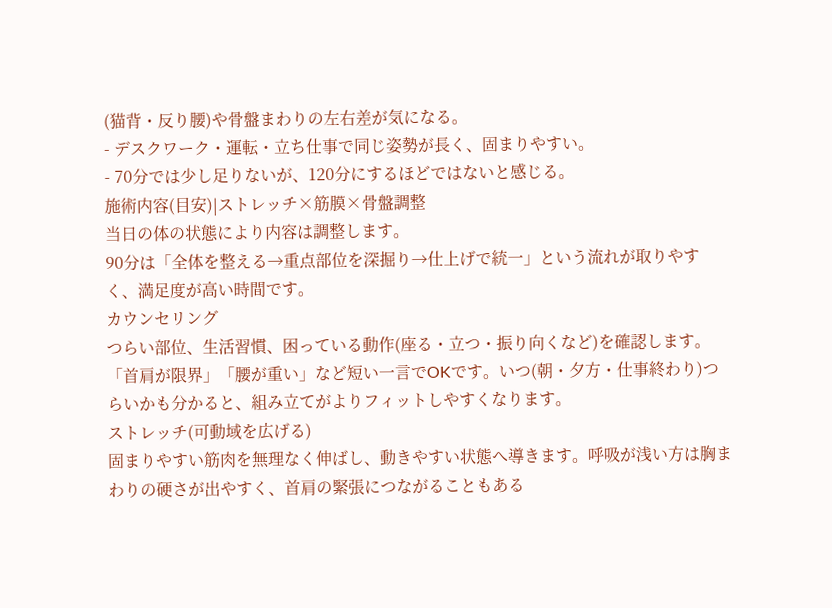(猫背・反り腰)や骨盤まわりの左右差が気になる。
- デスクワーク・運転・立ち仕事で同じ姿勢が長く、固まりやすい。
- 70分では少し足りないが、120分にするほどではないと感じる。
施術内容(目安)|ストレッチ×筋膜×骨盤調整
当日の体の状態により内容は調整します。
90分は「全体を整える→重点部位を深掘り→仕上げで統一」という流れが取りやすく、満足度が高い時間です。
カウンセリング
つらい部位、生活習慣、困っている動作(座る・立つ・振り向くなど)を確認します。「首肩が限界」「腰が重い」など短い一言でOKです。いつ(朝・夕方・仕事終わり)つらいかも分かると、組み立てがよりフィットしやすくなります。
ストレッチ(可動域を広げる)
固まりやすい筋肉を無理なく伸ばし、動きやすい状態へ導きます。呼吸が浅い方は胸まわりの硬さが出やすく、首肩の緊張につながることもある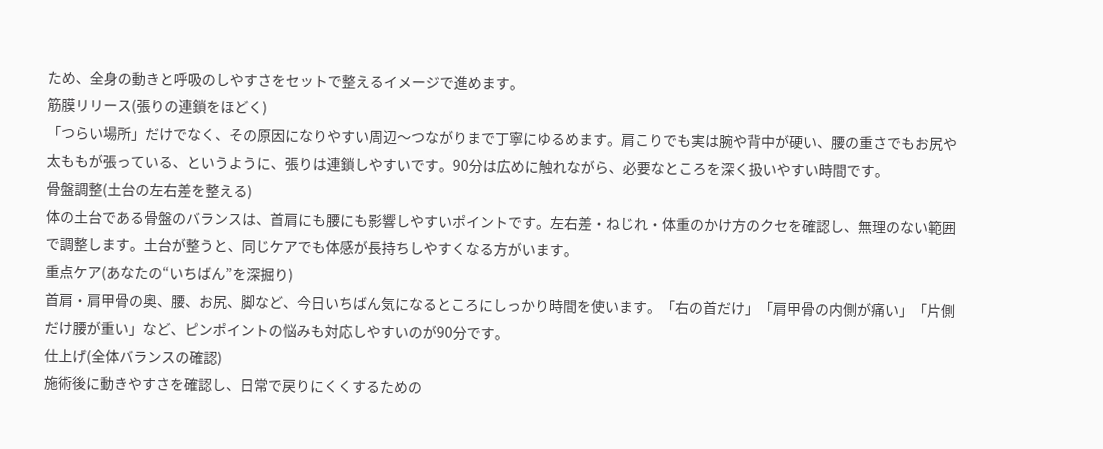ため、全身の動きと呼吸のしやすさをセットで整えるイメージで進めます。
筋膜リリース(張りの連鎖をほどく)
「つらい場所」だけでなく、その原因になりやすい周辺〜つながりまで丁寧にゆるめます。肩こりでも実は腕や背中が硬い、腰の重さでもお尻や太ももが張っている、というように、張りは連鎖しやすいです。90分は広めに触れながら、必要なところを深く扱いやすい時間です。
骨盤調整(土台の左右差を整える)
体の土台である骨盤のバランスは、首肩にも腰にも影響しやすいポイントです。左右差・ねじれ・体重のかけ方のクセを確認し、無理のない範囲で調整します。土台が整うと、同じケアでも体感が長持ちしやすくなる方がいます。
重点ケア(あなたの“いちばん”を深掘り)
首肩・肩甲骨の奥、腰、お尻、脚など、今日いちばん気になるところにしっかり時間を使います。「右の首だけ」「肩甲骨の内側が痛い」「片側だけ腰が重い」など、ピンポイントの悩みも対応しやすいのが90分です。
仕上げ(全体バランスの確認)
施術後に動きやすさを確認し、日常で戻りにくくするための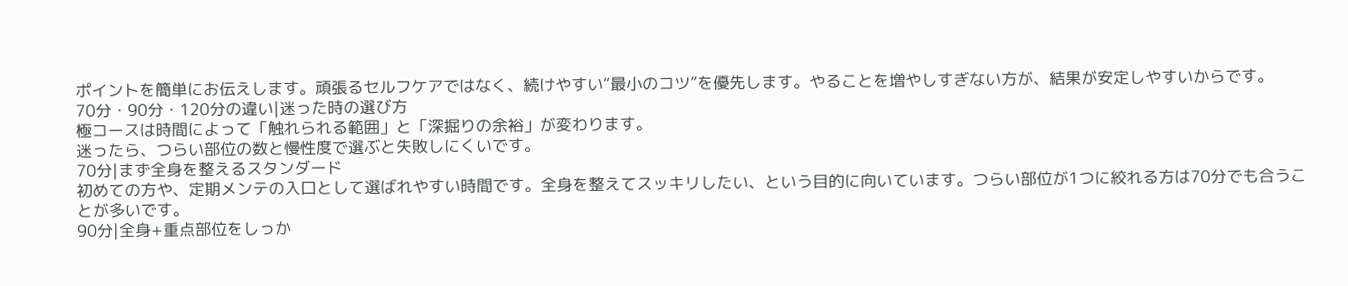ポイントを簡単にお伝えします。頑張るセルフケアではなく、続けやすい“最小のコツ”を優先します。やることを増やしすぎない方が、結果が安定しやすいからです。
70分・90分・120分の違い|迷った時の選び方
極コースは時間によって「触れられる範囲」と「深掘りの余裕」が変わります。
迷ったら、つらい部位の数と慢性度で選ぶと失敗しにくいです。
70分|まず全身を整えるスタンダード
初めての方や、定期メンテの入口として選ばれやすい時間です。全身を整えてスッキリしたい、という目的に向いています。つらい部位が1つに絞れる方は70分でも合うことが多いです。
90分|全身+重点部位をしっか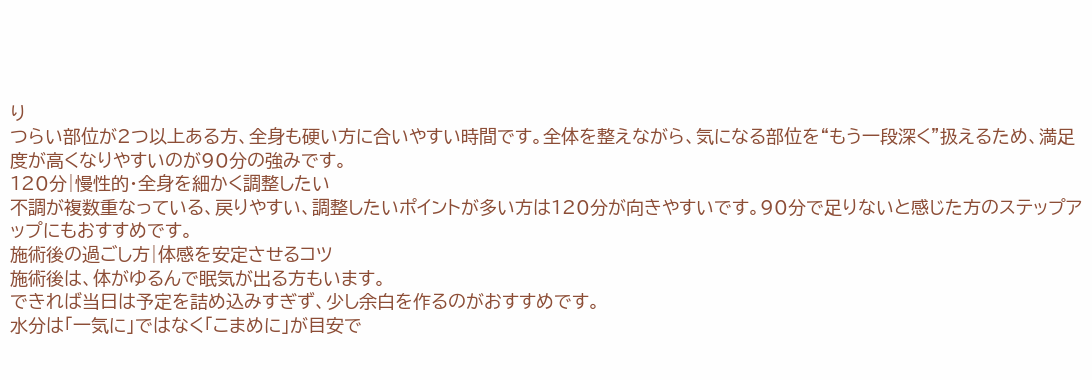り
つらい部位が2つ以上ある方、全身も硬い方に合いやすい時間です。全体を整えながら、気になる部位を“もう一段深く”扱えるため、満足度が高くなりやすいのが90分の強みです。
120分|慢性的・全身を細かく調整したい
不調が複数重なっている、戻りやすい、調整したいポイントが多い方は120分が向きやすいです。90分で足りないと感じた方のステップアップにもおすすめです。
施術後の過ごし方|体感を安定させるコツ
施術後は、体がゆるんで眠気が出る方もいます。
できれば当日は予定を詰め込みすぎず、少し余白を作るのがおすすめです。
水分は「一気に」ではなく「こまめに」が目安で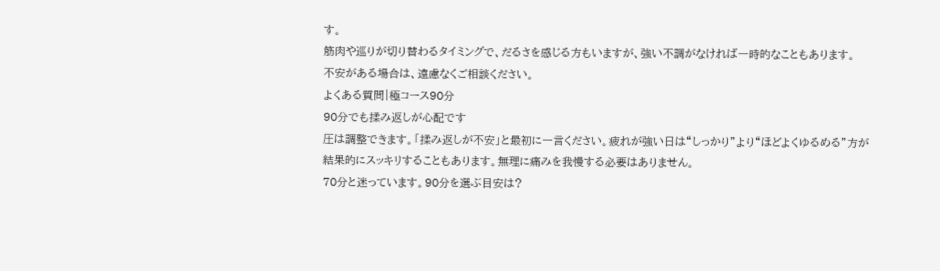す。
筋肉や巡りが切り替わるタイミングで、だるさを感じる方もいますが、強い不調がなければ一時的なこともあります。
不安がある場合は、遠慮なくご相談ください。
よくある質問|極コース90分
90分でも揉み返しが心配です
圧は調整できます。「揉み返しが不安」と最初に一言ください。疲れが強い日は“しっかり”より“ほどよくゆるめる”方が結果的にスッキリすることもあります。無理に痛みを我慢する必要はありません。
70分と迷っています。90分を選ぶ目安は?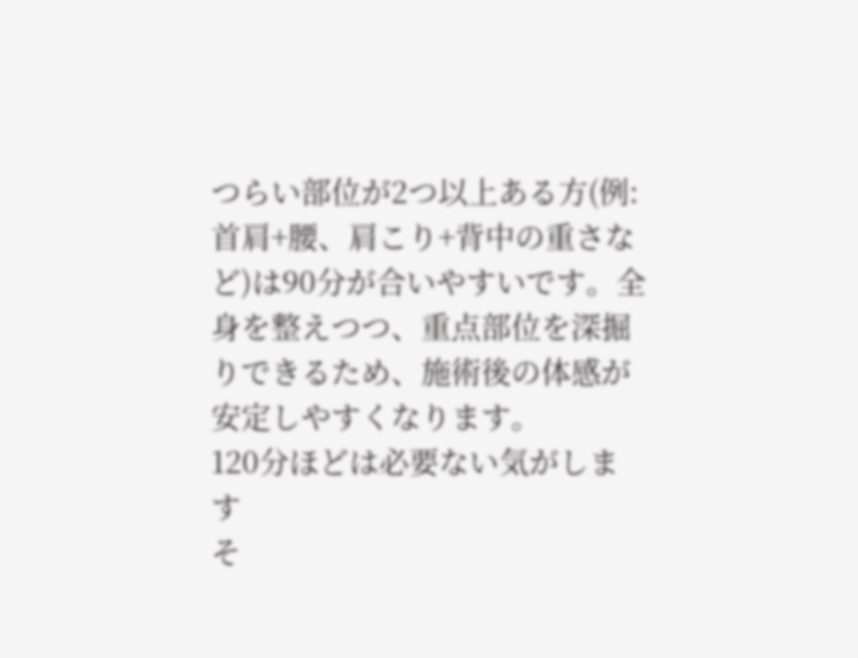つらい部位が2つ以上ある方(例:首肩+腰、肩こり+背中の重さなど)は90分が合いやすいです。全身を整えつつ、重点部位を深掘りできるため、施術後の体感が安定しやすくなります。
120分ほどは必要ない気がします
そ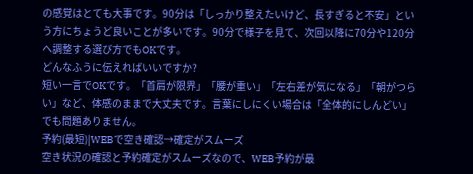の感覚はとても大事です。90分は「しっかり整えたいけど、長すぎると不安」という方にちょうど良いことが多いです。90分で様子を見て、次回以降に70分や120分へ調整する選び方でもOKです。
どんなふうに伝えればいいですか?
短い一言でOKです。「首肩が限界」「腰が重い」「左右差が気になる」「朝がつらい」など、体感のままで大丈夫です。言葉にしにくい場合は「全体的にしんどい」でも問題ありません。
予約(最短)|WEBで空き確認→確定がスムーズ
空き状況の確認と予約確定がスムーズなので、WEB予約が最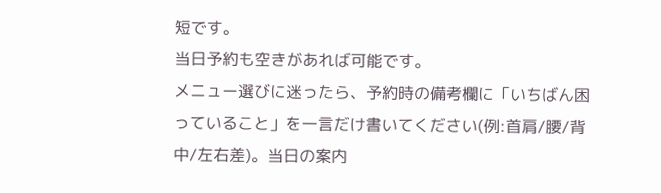短です。
当日予約も空きがあれば可能です。
メニュー選びに迷ったら、予約時の備考欄に「いちばん困っていること」を一言だけ書いてください(例:首肩/腰/背中/左右差)。当日の案内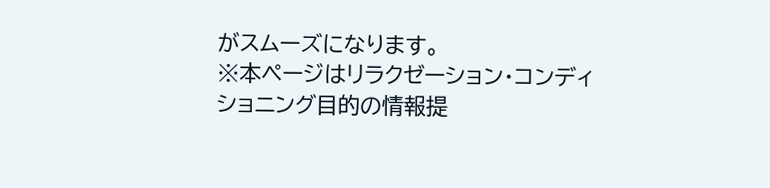がスムーズになります。
※本ページはリラクゼーション・コンディショニング目的の情報提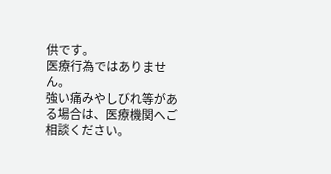供です。
医療行為ではありません。
強い痛みやしびれ等がある場合は、医療機関へご相談ください。